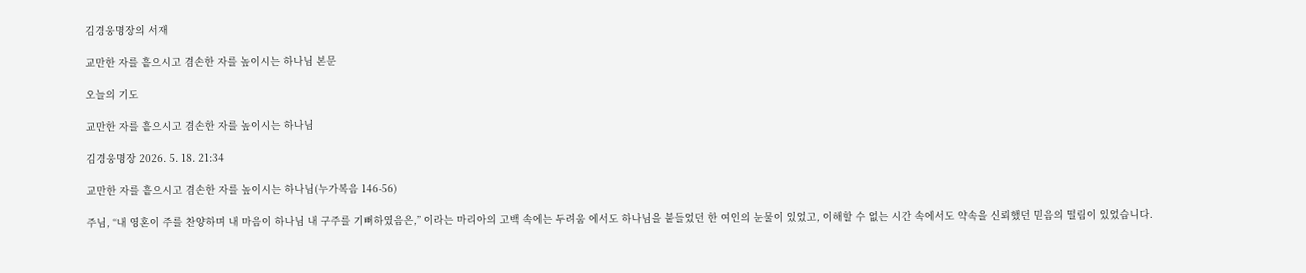김경웅명장의 서재

교만한 자를 흩으시고 겸손한 자를 높이시는 하나님 본문

오늘의 기도

교만한 자를 흩으시고 겸손한 자를 높이시는 하나님

김경웅명장 2026. 5. 18. 21:34

교만한 자를 흩으시고 겸손한 자를 높이시는 하나님(누가복음 146-56)

주님, “내 영혼이 주를 찬양하며 내 마음이 하나님 내 구주를 기뻐하였음은,” 이라는 마리아의 고백 속에는 두려움 에서도 하나님을 붙들었던 한 여인의 눈물이 있었고, 이해할 수 없는 시간 속에서도 약속을 신뢰했던 믿음의 떨림이 있었습니다.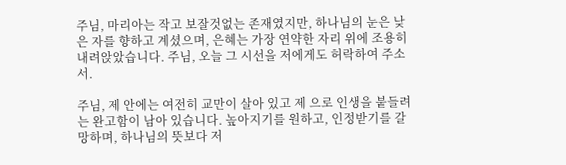주님, 마리아는 작고 보잘것없는 존재였지만, 하나님의 눈은 낮은 자를 향하고 계셨으며, 은혜는 가장 연약한 자리 위에 조용히 내려앉았습니다. 주님, 오늘 그 시선을 저에게도 허락하여 주소서.

주님, 제 안에는 여전히 교만이 살아 있고 제 으로 인생을 붙들려는 완고함이 남아 있습니다. 높아지기를 원하고, 인정받기를 갈망하며, 하나님의 뜻보다 저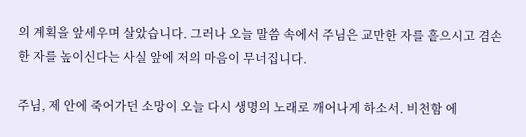의 계획을 앞세우며 살았습니다. 그러나 오늘 말씀 속에서 주님은 교만한 자를 흩으시고 겸손한 자를 높이신다는 사실 앞에 저의 마음이 무너집니다.

주님, 제 안에 죽어가던 소망이 오늘 다시 생명의 노래로 깨어나게 하소서. 비천함 에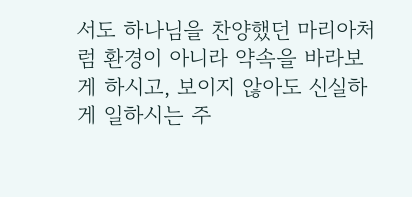서도 하나님을 찬양했던 마리아처럼 환경이 아니라 약속을 바라보게 하시고, 보이지 않아도 신실하게 일하시는 주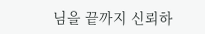님을 끝까지 신뢰하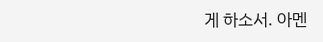게 하소서. 아멘